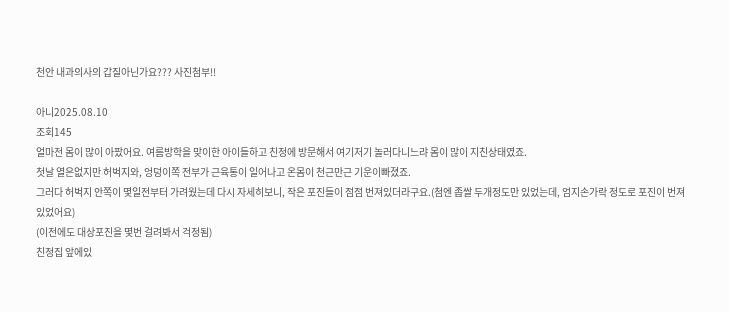천안 내과의사의 갑질아닌가요??? 사진첨부!!

아니2025.08.10
조회145
얼마전 몸이 많이 아팠어요. 여름방학을 맞이한 아이들하고 친정에 방문해서 여기저기 놀러다니느랴 몸이 많이 지친상태였죠.
첫날 열은없지만 허벅지와, 엉덩이쪽 전부가 근육통이 일어나고 온몸이 천근만근 기운이빠졌죠.
그러다 허벅지 안쪽이 몇일전부터 가려웠는데 다시 자세히보니, 작은 포진들이 점점 번져있더라구요.(첨엔 좁쌀 두개정도만 있었는데, 엄지손가락 정도로 포진이 번져있었어요)
(이전에도 대상포진을 몇번 걸려봐서 걱정됨)
친정집 앞에있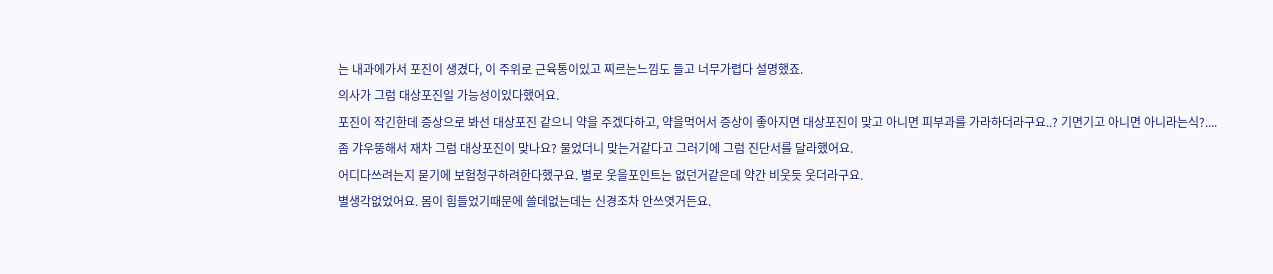는 내과에가서 포진이 생겼다, 이 주위로 근육통이있고 찌르는느낌도 들고 너무가렵다 설명했죠.
의사가 그럼 대상포진일 가능성이있다했어요.
포진이 작긴한데 증상으로 봐선 대상포진 같으니 약을 주겠다하고, 약을먹어서 증상이 좋아지면 대상포진이 맞고 아니면 피부과를 가라하더라구요..? 기면기고 아니면 아니라는식?....
좀 갸우뚱해서 재차 그럼 대상포진이 맞나요? 물었더니 맞는거같다고 그러기에 그럼 진단서를 달라했어요.
어디다쓰려는지 묻기에 보험청구하려한다했구요. 별로 웃을포인트는 없던거같은데 약간 비웃듯 웃더라구요.
별생각없었어요. 몸이 힘들었기때문에 쓸데없는데는 신경조차 안쓰엿거든요.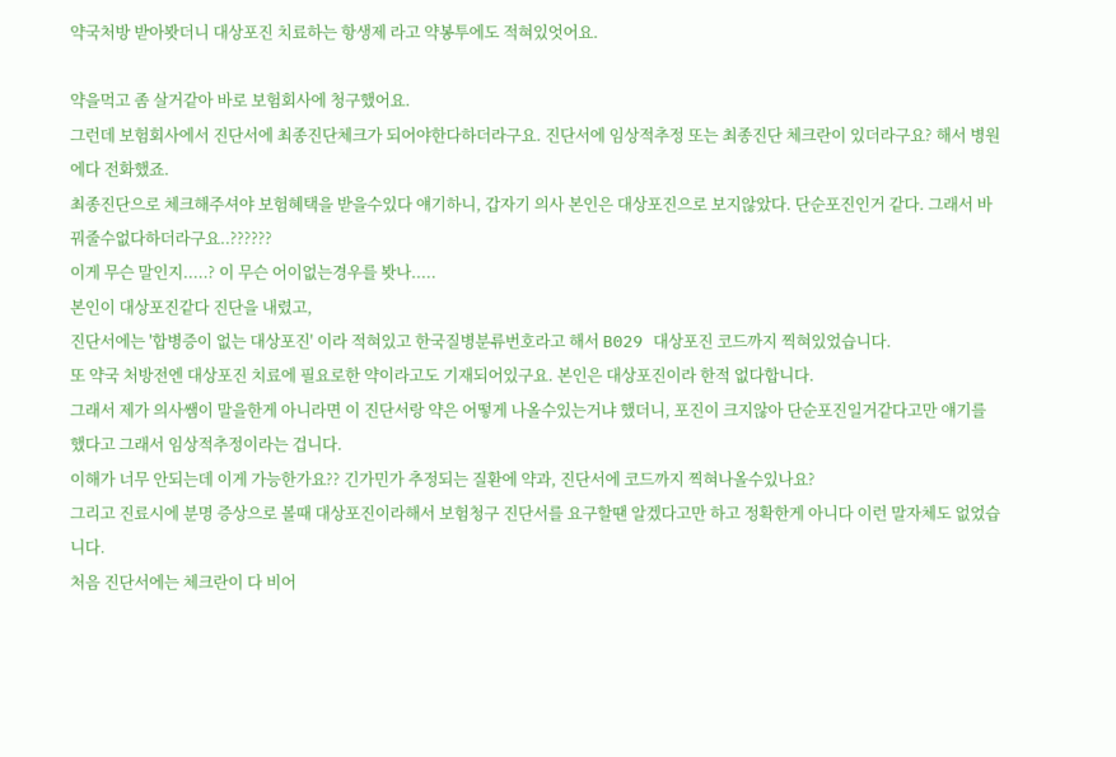약국처방 받아봣더니 대상포진 치료하는 항생제 라고 약봉투에도 적혀있엇어요.

약을먹고 좀 살거같아 바로 보험회사에 청구했어요.
그런데 보험회사에서 진단서에 최종진단체크가 되어야한다하더라구요. 진단서에 임상적추정 또는 최종진단 체크란이 있더라구요? 해서 병원에다 전화했죠.
최종진단으로 체크해주셔야 보험혜택을 받을수있다 얘기하니, 갑자기 의사 본인은 대상포진으로 보지않았다. 단순포진인거 같다. 그래서 바꿔줄수없다하더라구요..??????
이게 무슨 말인지.....? 이 무슨 어이없는경우를 봣나.....
본인이 대상포진같다 진단을 내렸고,
진단서에는 '합병증이 없는 대상포진' 이라 적혀있고 한국질병분류번호라고 해서 B029 대상포진 코드까지 찍혀있었습니다.
또 약국 처방전엔 대상포진 치료에 필요로한 약이라고도 기재되어있구요. 본인은 대상포진이라 한적 없다합니다.
그래서 제가 의사쌤이 말을한게 아니라면 이 진단서랑 약은 어떻게 나올수있는거냐 했더니, 포진이 크지않아 단순포진일거같다고만 얘기를 했다고 그래서 임상적추정이라는 겁니다.
이해가 너무 안되는데 이게 가능한가요?? 긴가민가 추정되는 질환에 약과, 진단서에 코드까지 찍혀나올수있나요?
그리고 진료시에 분명 증상으로 볼때 대상포진이라해서 보험청구 진단서를 요구할땐 알겠다고만 하고 정확한게 아니다 이런 말자체도 없었습니다.
처음 진단서에는 체크란이 다 비어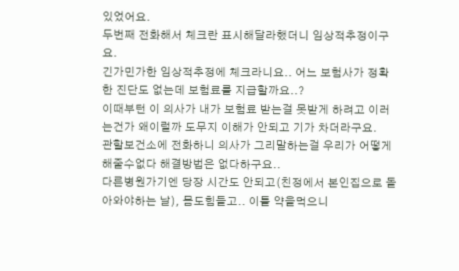있었어요.
두번째 전화해서 체크란 표시해달라했더니 임상적추정이구요.
긴가민가한 임상적추정에 체크라니요.. 어느 보험사가 정확한 진단도 없는데 보험료를 지급할까요..?
이때부턴 이 의사가 내가 보험료 받는걸 못받게 하려고 이러는건가 왜이럴까 도무지 이해가 안되고 기가 차더라구요.
관할보건소에 전화하니 의사가 그리말하는걸 우리가 어떻게 해줄수없다 해결방법은 없다하구요..
다른병원가기엔 당장 시간도 안되고(친정에서 본인집으로 돌아와야하는 날), 몸도힘들고.. 이틀 약을먹으니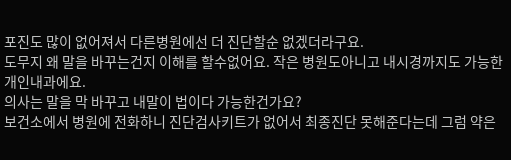포진도 많이 없어져서 다른병원에선 더 진단할순 없겠더라구요.
도무지 왜 말을 바꾸는건지 이해를 할수없어요. 작은 병원도아니고 내시경까지도 가능한 개인내과에요.
의사는 말을 막 바꾸고 내말이 법이다 가능한건가요?
보건소에서 병원에 전화하니 진단검사키트가 없어서 최종진단 못해준다는데 그럼 약은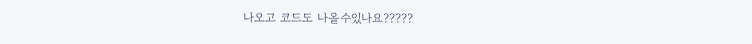나오고 코드도 나올수있나요?????